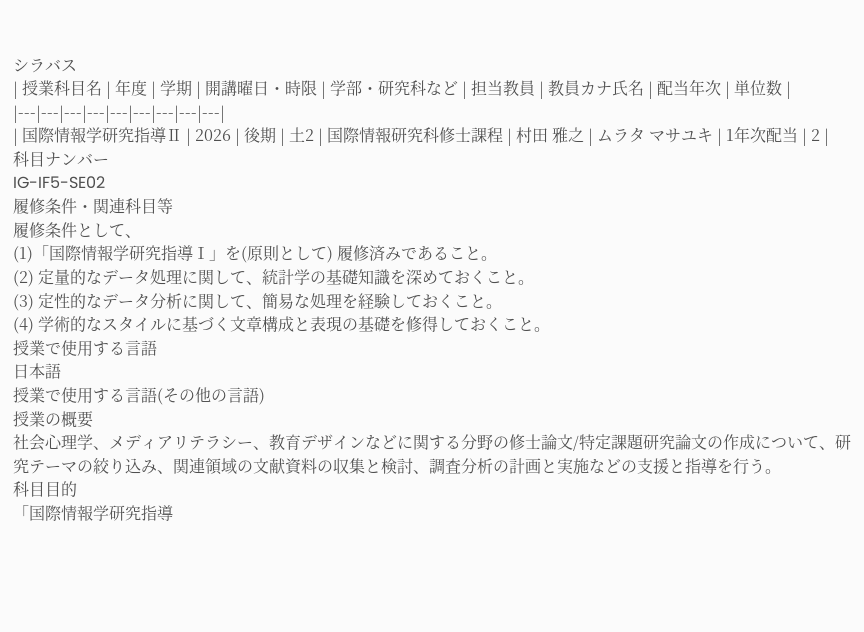シラバス
| 授業科目名 | 年度 | 学期 | 開講曜日・時限 | 学部・研究科など | 担当教員 | 教員カナ氏名 | 配当年次 | 単位数 |
|---|---|---|---|---|---|---|---|---|
| 国際情報学研究指導Ⅱ | 2026 | 後期 | 土2 | 国際情報研究科修士課程 | 村田 雅之 | ムラタ マサユキ | 1年次配当 | 2 |
科目ナンバー
IG-IF5-SE02
履修条件・関連科目等
履修条件として、
(1)「国際情報学研究指導Ⅰ」を(原則として) 履修済みであること。
(2) 定量的なデータ処理に関して、統計学の基礎知識を深めておくこと。
(3) 定性的なデータ分析に関して、簡易な処理を経験しておくこと。
(4) 学術的なスタイルに基づく文章構成と表現の基礎を修得しておくこと。
授業で使用する言語
日本語
授業で使用する言語(その他の言語)
授業の概要
社会心理学、メディアリテラシー、教育デザインなどに関する分野の修士論文/特定課題研究論文の作成について、研究テーマの絞り込み、関連領域の文献資料の収集と検討、調査分析の計画と実施などの支援と指導を行う。
科目目的
「国際情報学研究指導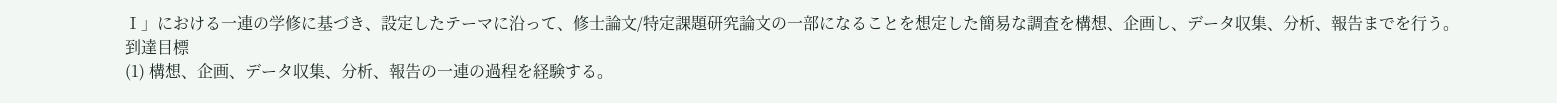Ⅰ」における一連の学修に基づき、設定したテーマに沿って、修士論文/特定課題研究論文の一部になることを想定した簡易な調査を構想、企画し、データ収集、分析、報告までを行う。
到達目標
(1) 構想、企画、データ収集、分析、報告の一連の過程を経験する。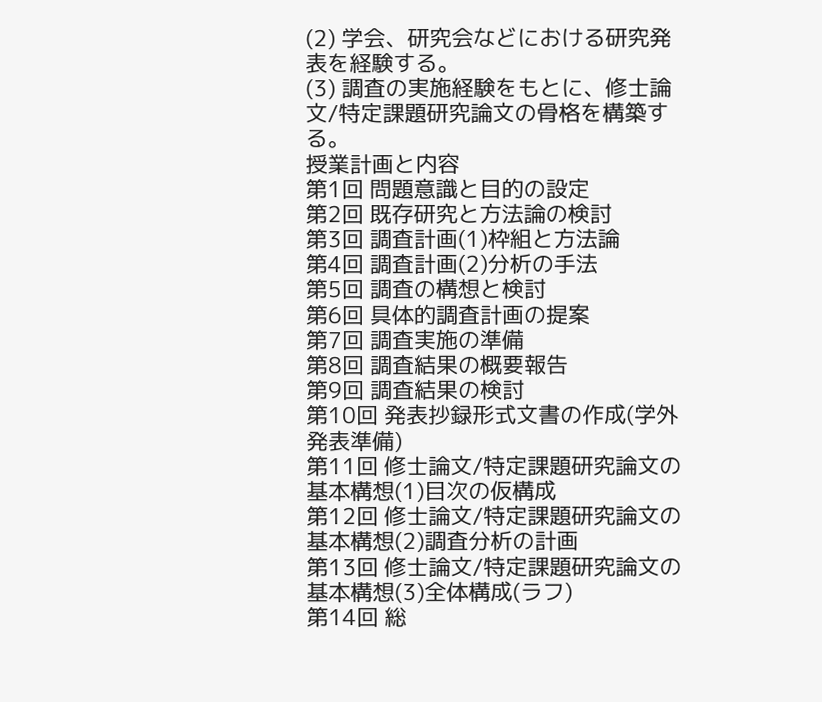(2) 学会、研究会などにおける研究発表を経験する。
(3) 調査の実施経験をもとに、修士論文/特定課題研究論文の骨格を構築する。
授業計画と内容
第1回 問題意識と目的の設定
第2回 既存研究と方法論の検討
第3回 調査計画(1)枠組と方法論
第4回 調査計画(2)分析の手法
第5回 調査の構想と検討
第6回 具体的調査計画の提案
第7回 調査実施の準備
第8回 調査結果の概要報告
第9回 調査結果の検討
第10回 発表抄録形式文書の作成(学外発表準備)
第11回 修士論文/特定課題研究論文の基本構想(1)目次の仮構成
第12回 修士論文/特定課題研究論文の基本構想(2)調査分析の計画
第13回 修士論文/特定課題研究論文の基本構想(3)全体構成(ラフ)
第14回 総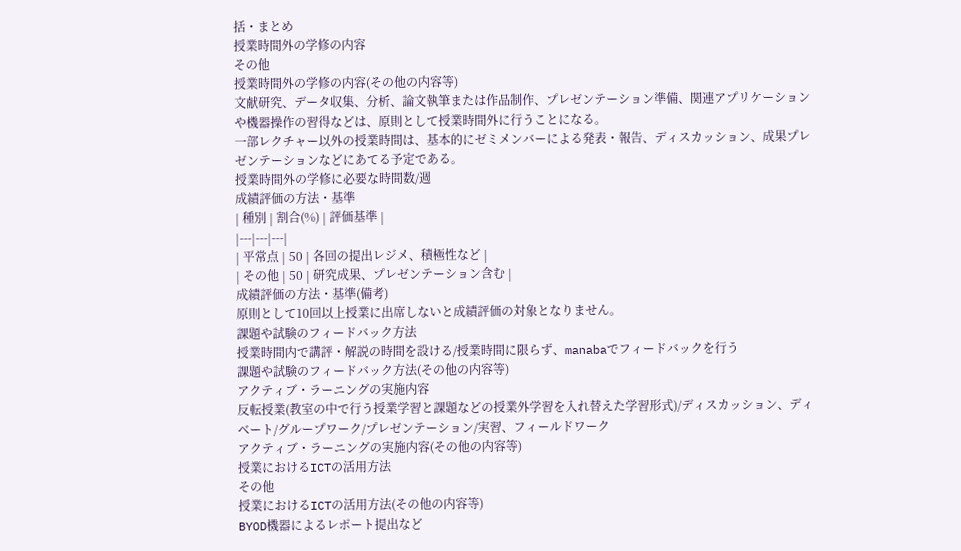括・まとめ
授業時間外の学修の内容
その他
授業時間外の学修の内容(その他の内容等)
文献研究、データ収集、分析、論文執筆または作品制作、プレゼンテーション準備、関連アプリケーションや機器操作の習得などは、原則として授業時間外に行うことになる。
一部レクチャー以外の授業時間は、基本的にゼミメンバーによる発表・報告、ディスカッション、成果プレゼンテーションなどにあてる予定である。
授業時間外の学修に必要な時間数/週
成績評価の方法・基準
| 種別 | 割合(%) | 評価基準 |
|---|---|---|
| 平常点 | 50 | 各回の提出レジメ、積極性など |
| その他 | 50 | 研究成果、プレゼンテーション含む |
成績評価の方法・基準(備考)
原則として10回以上授業に出席しないと成績評価の対象となりません。
課題や試験のフィードバック方法
授業時間内で講評・解説の時間を設ける/授業時間に限らず、manabaでフィードバックを行う
課題や試験のフィードバック方法(その他の内容等)
アクティブ・ラーニングの実施内容
反転授業(教室の中で行う授業学習と課題などの授業外学習を入れ替えた学習形式)/ディスカッション、ディベート/グループワーク/プレゼンテーション/実習、フィールドワーク
アクティブ・ラーニングの実施内容(その他の内容等)
授業におけるICTの活用方法
その他
授業におけるICTの活用方法(その他の内容等)
BYOD機器によるレポート提出など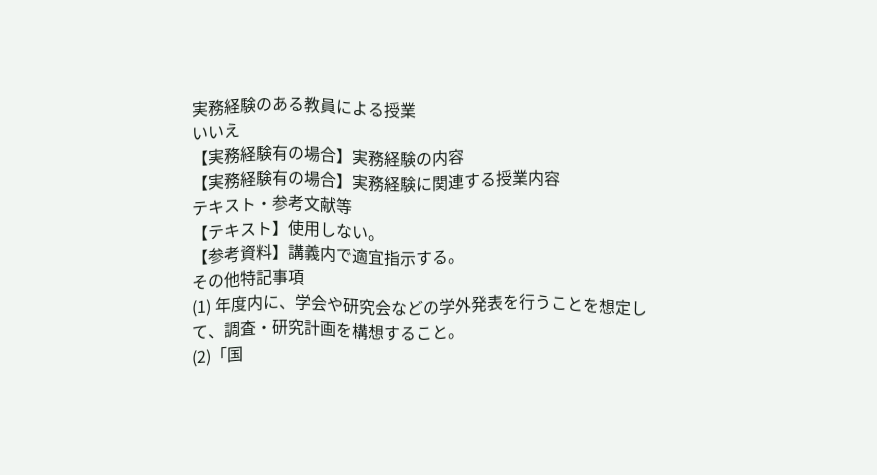実務経験のある教員による授業
いいえ
【実務経験有の場合】実務経験の内容
【実務経験有の場合】実務経験に関連する授業内容
テキスト・参考文献等
【テキスト】使用しない。
【参考資料】講義内で適宜指示する。
その他特記事項
(1) 年度内に、学会や研究会などの学外発表を行うことを想定して、調査・研究計画を構想すること。
(2)「国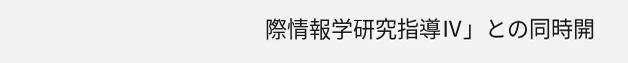際情報学研究指導Ⅳ」との同時開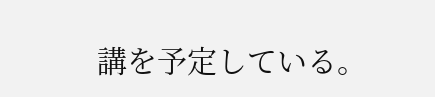講を予定している。